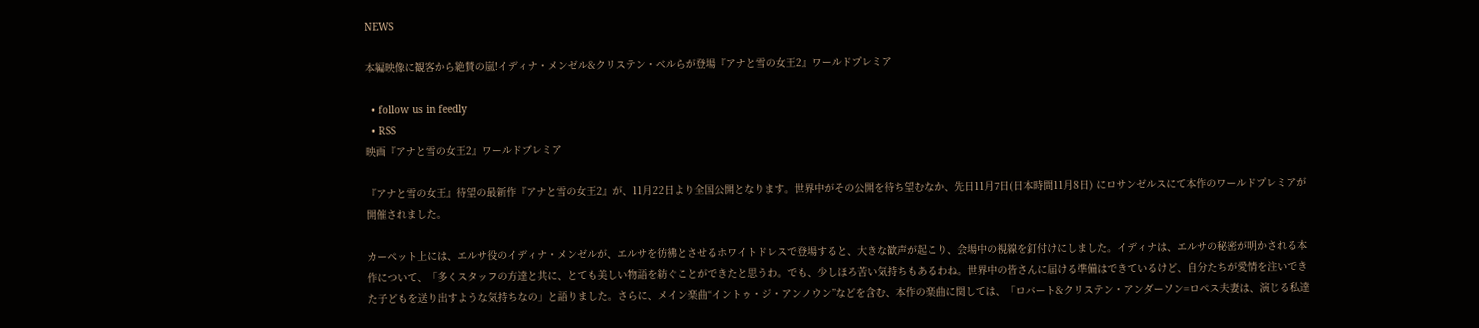NEWS

本編映像に観客から絶賛の嵐!イディナ・メンゼル&クリステン・ベルらが登場『アナと雪の女王2』ワールドプレミア

  • follow us in feedly
  • RSS
映画『アナと雪の女王2』ワールドブレミア

『アナと雪の女王』待望の最新作『アナと雪の女王2』が、11月22日より全国公開となります。世界中がその公開を待ち望むなか、先日11月7日(日本時間11月8日) にロサンゼルスにて本作のワールドプレミアが開催されました。

カーペット上には、エルサ役のイディナ・メンゼルが、エルサを彷彿とさせるホワイトドレスで登場すると、大きな歓声が起こり、会場中の視線を釘付けにしました。イディナは、エルサの秘密が明かされる本作について、「多くスタッフの方達と共に、とても美しい物語を紡ぐことができたと思うわ。でも、少しほろ苦い気持ちもあるわね。世界中の皆さんに届ける準備はできているけど、自分たちが愛情を注いできた子どもを送り出すような気持ちなの」と語りました。さらに、メイン楽曲“イントゥ・ジ・アンノウン”などを含む、本作の楽曲に関しては、「ロバート&クリステン・アンダーソン=ロペス夫妻は、演じる私達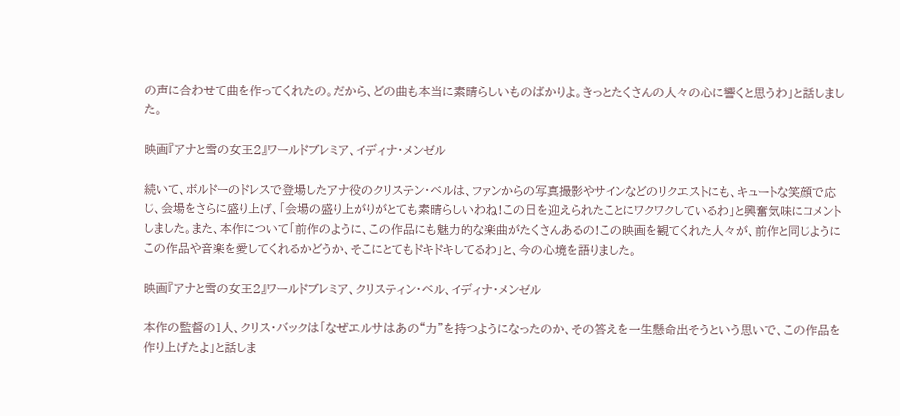の声に合わせて曲を作ってくれたの。だから、どの曲も本当に素晴らしいものばかりよ。きっとたくさんの人々の心に響くと思うわ」と話しました。

映画『アナと雪の女王2』ワールドブレミア、イディナ・メンゼル

続いて、ボルドーのドレスで登場したアナ役のクリステン・ベルは、ファンからの写真撮影やサインなどのリクエストにも、キュートな笑顔で応じ、会場をさらに盛り上げ、「会場の盛り上がりがとても素晴らしいわね!この日を迎えられたことにワクワクしているわ」と興奮気味にコメントしました。また、本作について「前作のように、この作品にも魅力的な楽曲がたくさんあるの!この映画を観てくれた人々が、前作と同じようにこの作品や音楽を愛してくれるかどうか、そこにとてもドキドキしてるわ」と、今の心境を語りました。

映画『アナと雪の女王2』ワールドブレミア、クリスティン・ベル、イディナ・メンゼル

本作の監督の1人、クリス・バックは「なぜエルサはあの“力”を持つようになったのか、その答えを一生懸命出そうという思いで、この作品を作り上げたよ」と話しま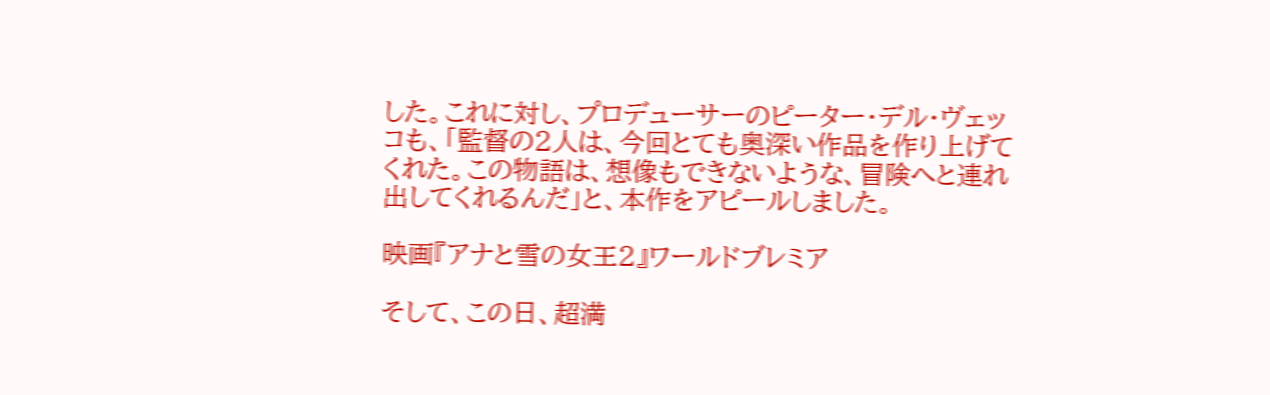した。これに対し、プロデューサーのピーター・デル・ヴェッコも、「監督の2人は、今回とても奥深い作品を作り上げてくれた。この物語は、想像もできないような、冒険へと連れ出してくれるんだ」と、本作をアピールしました。

映画『アナと雪の女王2』ワールドブレミア

そして、この日、超満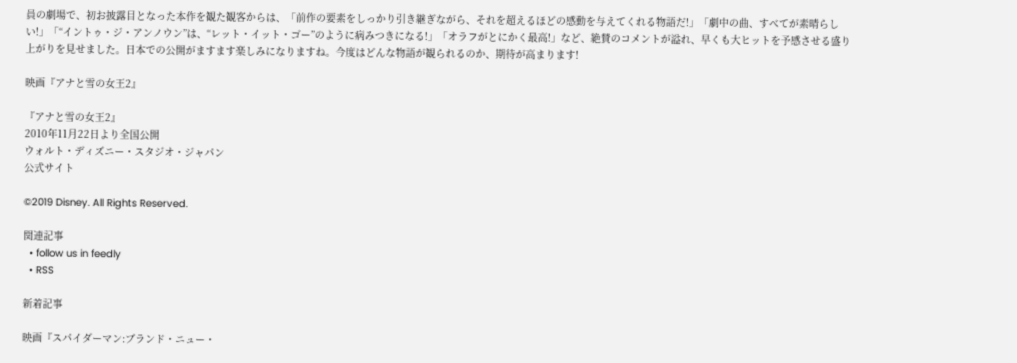員の劇場で、初お披露目となった本作を観た観客からは、「前作の要素をしっかり引き継ぎながら、それを超えるほどの感動を与えてくれる物語だ!」「劇中の曲、すべてが素晴らしい!」「“イントゥ・ジ・アンノウン”は、“レット・イット・ゴー”のように病みつきになる!」「オラフがとにかく最高!」など、絶賛のコメントが溢れ、早くも大ヒットを予感させる盛り上がりを見せました。日本での公開がますます楽しみになりますね。今度はどんな物語が観られるのか、期待が高まります!

映画『アナと雪の女王2』

『アナと雪の女王2』
2010年11月22日より全国公開
ウォルト・ディズニー・スタジオ・ジャパン
公式サイト

©2019 Disney. All Rights Reserved.

関連記事
  • follow us in feedly
  • RSS

新着記事

映画『スパイダーマン:ブランド・ニュー・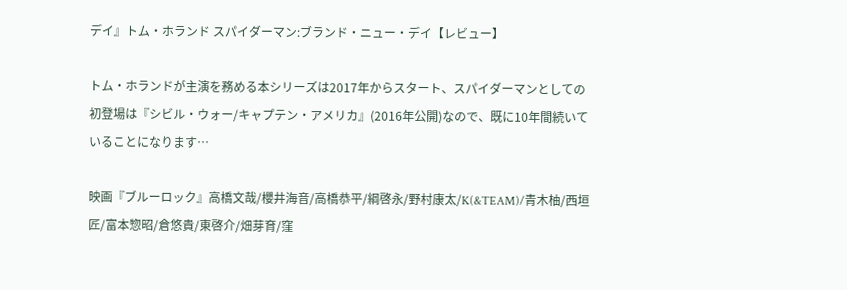デイ』トム・ホランド スパイダーマン:ブランド・ニュー・デイ【レビュー】

トム・ホランドが主演を務める本シリーズは2017年からスタート、スパイダーマンとしての初登場は『シビル・ウォー/キャプテン・アメリカ』(2016年公開)なので、既に10年間続いていることになります…

映画『ブルーロック』高橋文哉/櫻井海音/高橋恭平/綱啓永/野村康太/K(&TEAM)/青木柚/西垣匠/富本惣昭/倉悠貴/東啓介/畑芽育/窪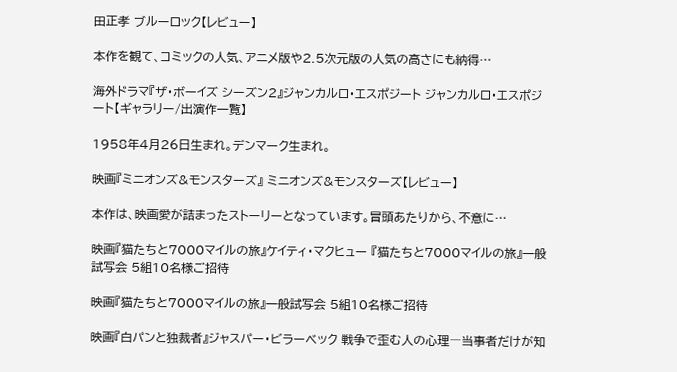田正孝 ブルーロック【レビュー】

本作を観て、コミックの人気、アニメ版や2.5次元版の人気の高さにも納得…

海外ドラマ『ザ・ボーイズ シーズン2』ジャンカルロ・エスポジート ジャンカルロ・エスポジート【ギャラリー/出演作一覧】

1958年4月26日生まれ。デンマーク生まれ。

映画『ミニオンズ&モンスターズ』 ミニオンズ&モンスターズ【レビュー】

本作は、映画愛が詰まったストーリーとなっています。冒頭あたりから、不意に…

映画『猫たちと7000マイルの旅』ケイティ・マクヒュー 『猫たちと7000マイルの旅』一般試写会 5組10名様ご招待

映画『猫たちと7000マイルの旅』一般試写会 5組10名様ご招待

映画『白パンと独裁者』ジャスパー・ビラーベック 戦争で歪む人の心理―当事者だけが知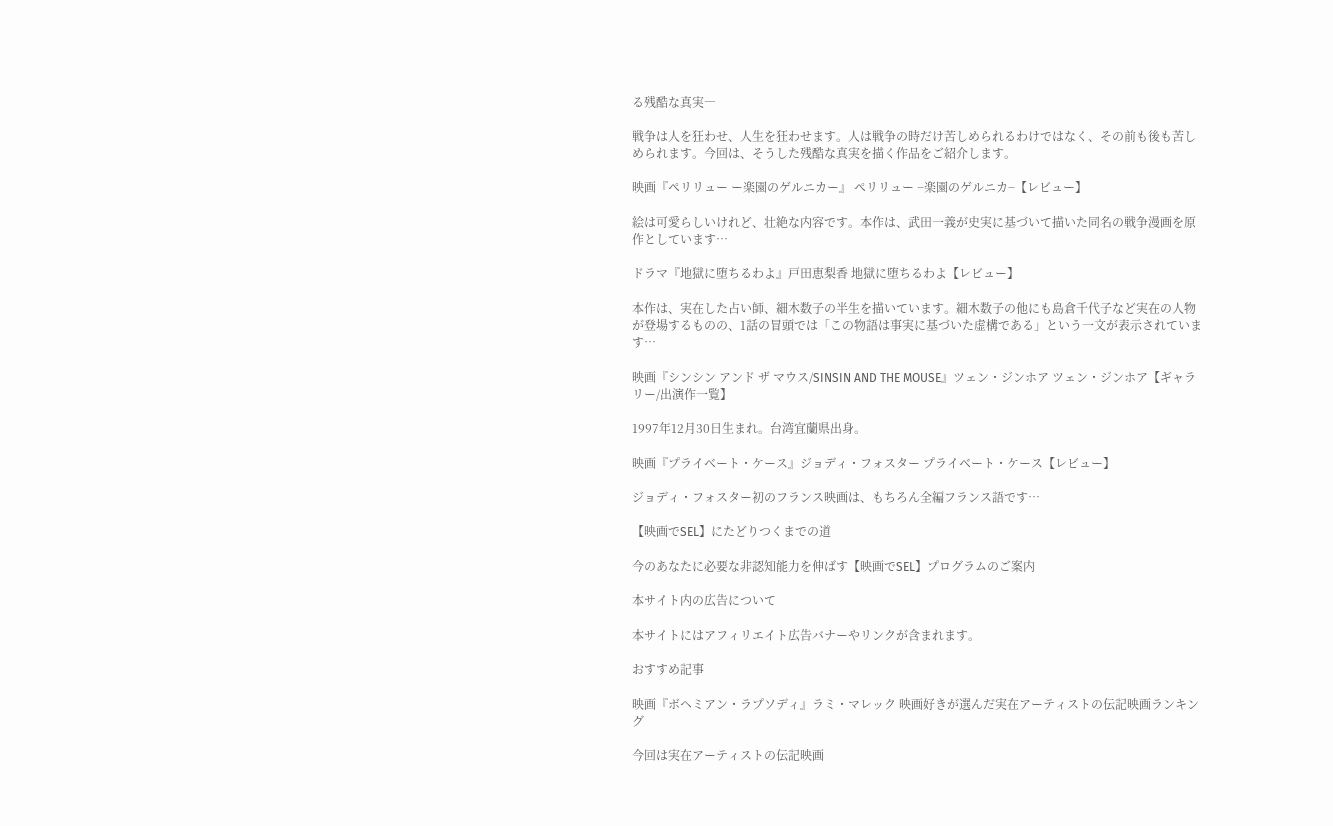る残酷な真実―

戦争は人を狂わせ、人生を狂わせます。人は戦争の時だけ苦しめられるわけではなく、その前も後も苦しめられます。今回は、そうした残酷な真実を描く作品をご紹介します。

映画『ペリリュー ー楽園のゲルニカー』 ペリリュー −楽園のゲルニカ−【レビュー】

絵は可愛らしいけれど、壮絶な内容です。本作は、武田一義が史実に基づいて描いた同名の戦争漫画を原作としています…

ドラマ『地獄に堕ちるわよ』戸田恵梨香 地獄に堕ちるわよ【レビュー】

本作は、実在した占い師、細木数子の半生を描いています。細木数子の他にも島倉千代子など実在の人物が登場するものの、1話の冒頭では「この物語は事実に基づいた虚構である」という一文が表示されています…

映画『シンシン アンド ザ マウス/SINSIN AND THE MOUSE』ツェン・ジンホア ツェン・ジンホア【ギャラリー/出演作一覧】

1997年12月30日生まれ。台湾宜蘭県出身。

映画『プライベート・ケース』ジョディ・フォスター プライベート・ケース【レビュー】

ジョディ・フォスター初のフランス映画は、もちろん全編フランス語です…

【映画でSEL】にたどりつくまでの道

今のあなたに必要な非認知能力を伸ばす【映画でSEL】プログラムのご案内

本サイト内の広告について

本サイトにはアフィリエイト広告バナーやリンクが含まれます。

おすすめ記事

映画『ボヘミアン・ラプソディ』ラミ・マレック 映画好きが選んだ実在アーティストの伝記映画ランキング

今回は実在アーティストの伝記映画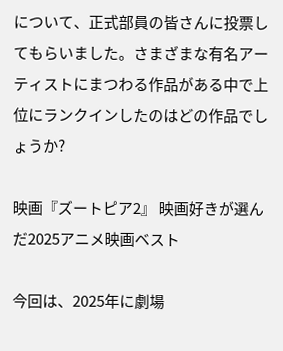について、正式部員の皆さんに投票してもらいました。さまざまな有名アーティストにまつわる作品がある中で上位にランクインしたのはどの作品でしょうか?

映画『ズートピア2』 映画好きが選んだ2025アニメ映画ベスト

今回は、2025年に劇場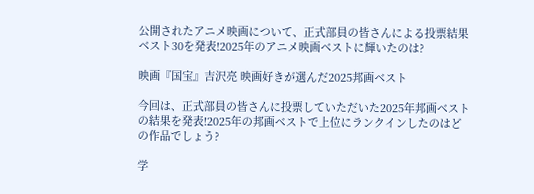公開されたアニメ映画について、正式部員の皆さんによる投票結果ベスト30を発表!2025年のアニメ映画ベストに輝いたのは?

映画『国宝』吉沢亮 映画好きが選んだ2025邦画ベスト

今回は、正式部員の皆さんに投票していただいた2025年邦画ベストの結果を発表!2025年の邦画ベストで上位にランクインしたのはどの作品でしょう?

学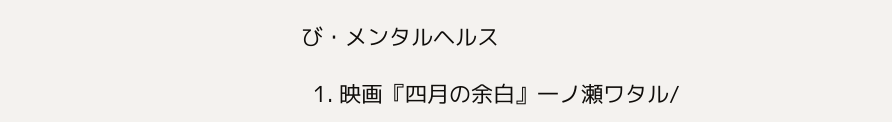び・メンタルヘルス

  1. 映画『四月の余白』一ノ瀬ワタル/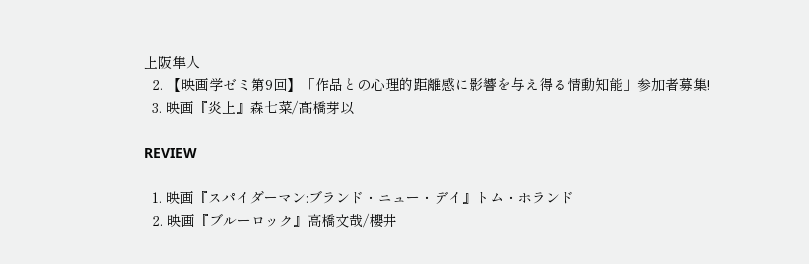上阪隼人
  2. 【映画学ゼミ第9回】「作品との心理的距離感に影響を与え得る情動知能」参加者募集!
  3. 映画『炎上』森七菜/髙橋芽以

REVIEW

  1. 映画『スパイダーマン:ブランド・ニュー・デイ』トム・ホランド
  2. 映画『ブルーロック』高橋文哉/櫻井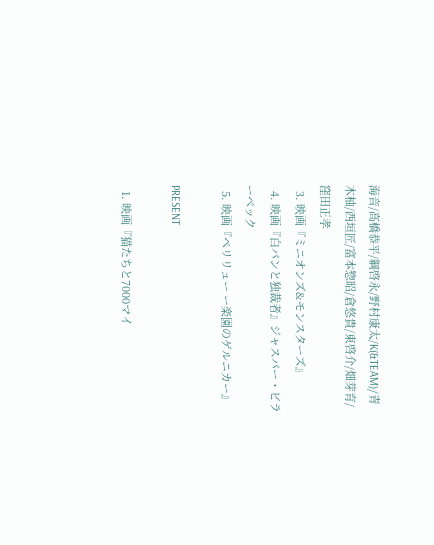海音/高橋恭平/綱啓永/野村康太/K(&TEAM)/青木柚/西垣匠/富本惣昭/倉悠貴/東啓介/畑芽育/窪田正孝
  3. 映画『ミニオンズ&モンスターズ』
  4. 映画『白パンと独裁者』ジャスパー・ビラーベック
  5. 映画『ペリリュー ー楽園のゲルニカー』

PRESENT

  1. 映画『猫たちと7000マイ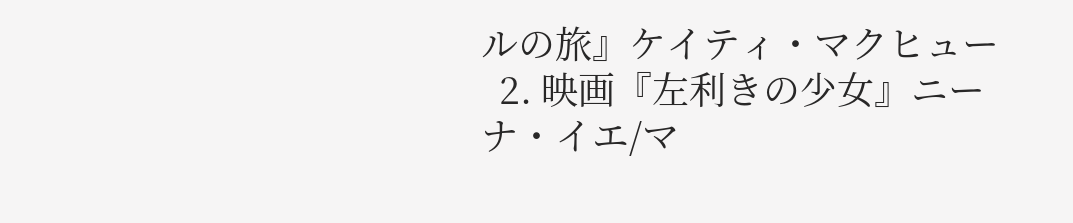ルの旅』ケイティ・マクヒュー
  2. 映画『左利きの少女』ニーナ・イエ/マ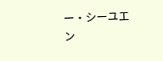ー・シーユエン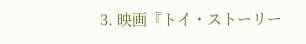3. 映画『トイ・ストーリー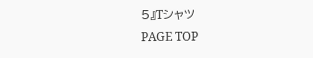5』Tシャツ
PAGE TOP